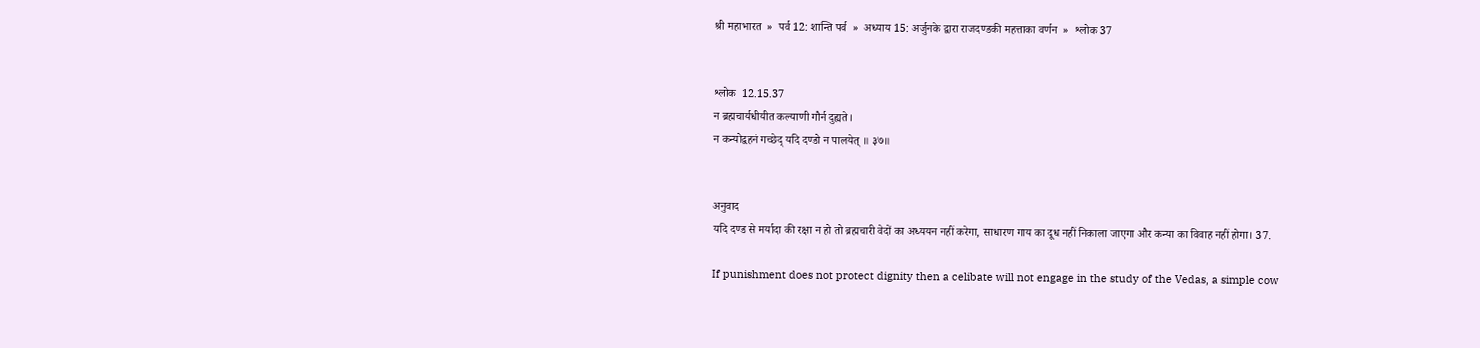श्री महाभारत  »  पर्व 12: शान्ति पर्व  »  अध्याय 15: अर्जुनके द्वारा राजदण्डकी महत्ताका वर्णन  »  श्लोक 37


श्लोक  12.15.37
न ब्रह्मचार्यधीयीत कल्याणी गौर्न दुह्यते।
न कन्योद्वहनं गच्छेद् यदि दण्डो न पालयेत् ॥ ३७॥


अनुवाद
यदि दण्ड से मर्यादा की रक्षा न हो तो ब्रह्मचारी वेदों का अध्ययन नहीं करेगा, साधारण गाय का दूध नहीं निकाला जाएगा और कन्या का विवाह नहीं होगा। 37.

If punishment does not protect dignity then a celibate will not engage in the study of the Vedas, a simple cow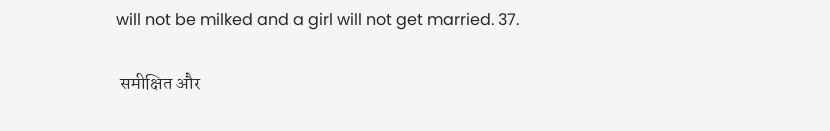will not be milked and a girl will not get married. 37.

 समीक्षित और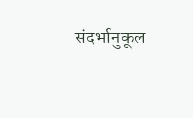संदर्भानुकूल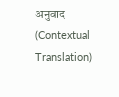अनुवाद (Contextual Translation)